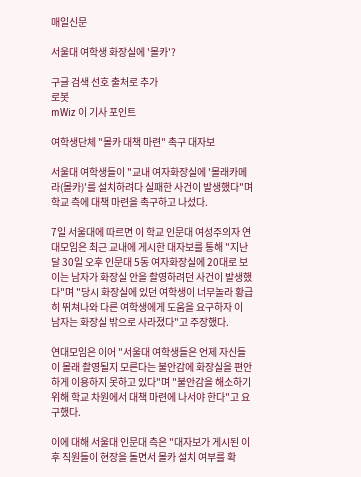매일신문

서울대 여학생 화장실에 '몰카'?

구글 검색 선호 출처로 추가
로봇
mWiz 이 기사 포인트

여학생단체 "몰카 대책 마련" 촉구 대자보

서울대 여학생들이 "교내 여자화장실에 '몰래카메라(몰카)'를 설치하려다 실패한 사건이 발생했다"며 학교 측에 대책 마련을 촉구하고 나섰다.

7일 서울대에 따르면 이 학교 인문대 여성주의자 연대모임은 최근 교내에 게시한 대자보를 통해 "지난달 30일 오후 인문대 5동 여자화장실에 20대로 보이는 남자가 화장실 안을 촬영하려던 사건이 발생했다"며 "당시 화장실에 있던 여학생이 너무놀라 황급히 뛰쳐나와 다른 여학생에게 도움을 요구하자 이 남자는 화장실 밖으로 사라졌다"고 주장했다.

연대모임은 이어 "서울대 여학생들은 언제 자신들이 몰래 촬영될지 모른다는 불안감에 화장실을 편안하게 이용하지 못하고 있다"며 "불안감을 해소하기 위해 학교 차원에서 대책 마련에 나서야 한다"고 요구했다.

이에 대해 서울대 인문대 측은 "대자보가 게시된 이후 직원들이 현장을 돌면서 몰카 설치 여부를 확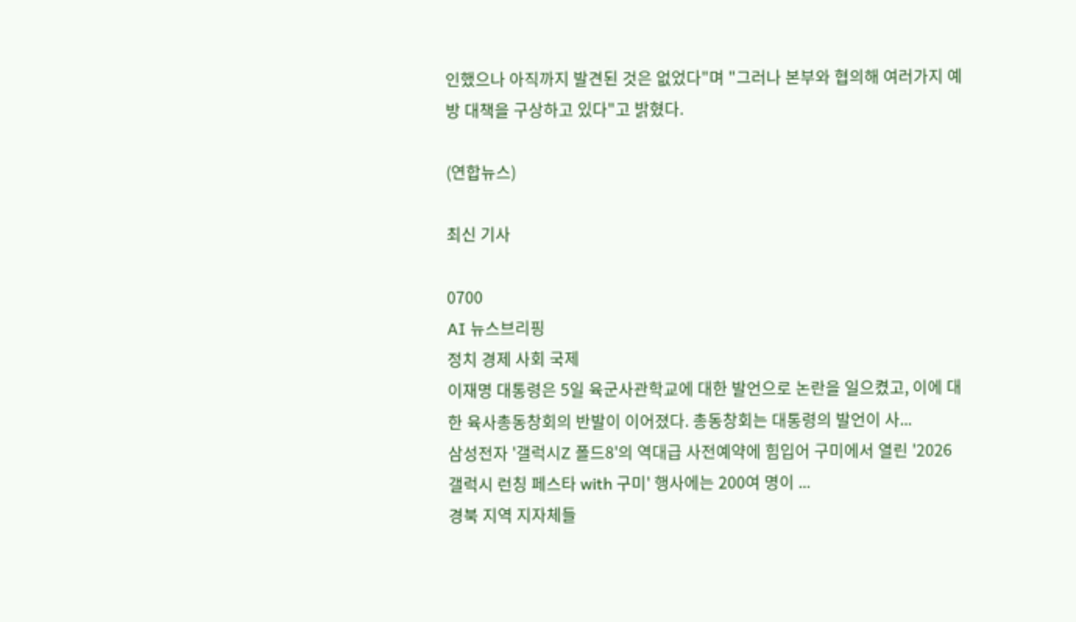인했으나 아직까지 발견된 것은 없었다"며 "그러나 본부와 협의해 여러가지 예방 대책을 구상하고 있다"고 밝혔다.

(연합뉴스)

최신 기사

0700
AI 뉴스브리핑
정치 경제 사회 국제
이재명 대통령은 5일 육군사관학교에 대한 발언으로 논란을 일으켰고, 이에 대한 육사총동창회의 반발이 이어졌다. 총동창회는 대통령의 발언이 사...
삼성전자 '갤럭시Z 폴드8'의 역대급 사전예약에 힘입어 구미에서 열린 '2026 갤럭시 런칭 페스타 with 구미' 행사에는 200여 명이 ...
경북 지역 지자체들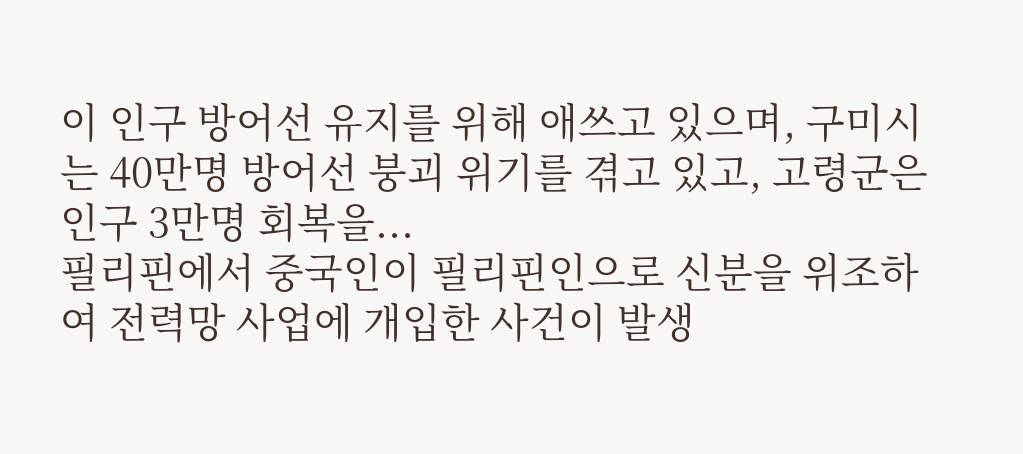이 인구 방어선 유지를 위해 애쓰고 있으며, 구미시는 40만명 방어선 붕괴 위기를 겪고 있고, 고령군은 인구 3만명 회복을...
필리핀에서 중국인이 필리핀인으로 신분을 위조하여 전력망 사업에 개입한 사건이 발생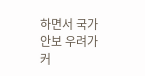하면서 국가 안보 우려가 커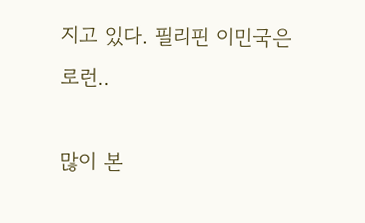지고 있다. 필리핀 이민국은 로런..

많이 본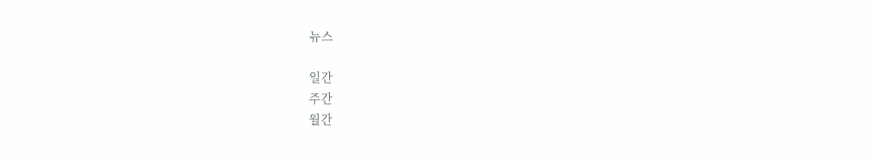뉴스

일간
주간
월간